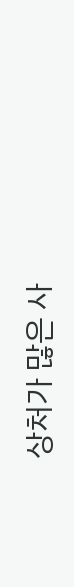상처가 많은 사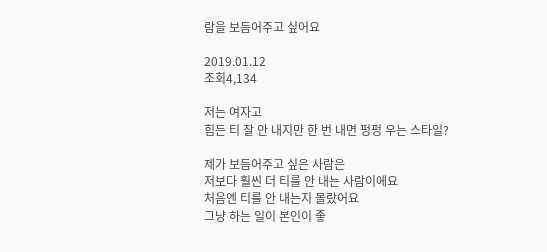람을 보듬어주고 싶어요

2019.01.12
조회4,134

저는 여자고
힘든 티 잘 안 내지만 한 번 내면 펑펑 우는 스타일?

제가 보듬어주고 싶은 사람은
저보다 훨씬 더 티를 안 내는 사람이에요
처음엔 티를 안 내는지 몰랐어요
그냥 하는 일이 본인이 좋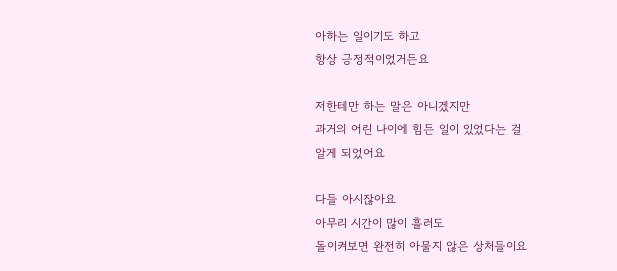아하는 일이기도 하고
항상 긍정적이었거든요

저한테만 하는 말은 아니겠지만
과거의 어린 나이에 힘든 일이 있었다는 걸
알게 되었어요

다들 아시잖아요
아무리 시간이 많이 흘러도
돌이켜보면 완전히 아물지 않은 상처들이요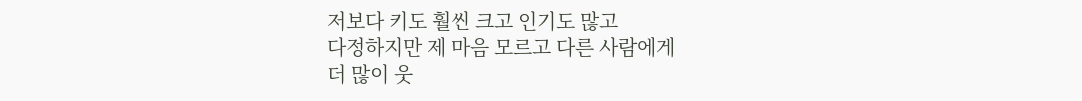저보다 키도 훨씬 크고 인기도 많고
다정하지만 제 마음 모르고 다른 사람에게
더 많이 웃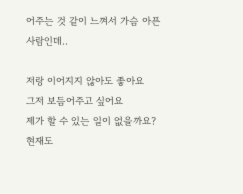어주는 것 같이 느껴서 가슴 아픈 사람인데..

저랑 이어지지 않아도 좋아요
그저 보듬어주고 싶어요
제가 할 수 있는 일이 없을까요?
현재도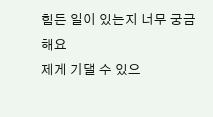힘든 일이 있는지 너무 궁금해요
제게 기댈 수 있으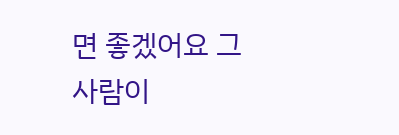면 좋겠어요 그 사람이